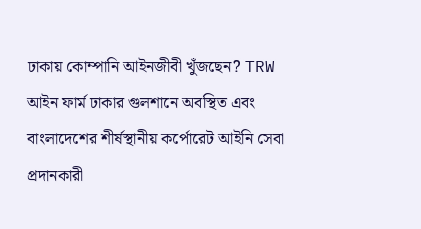ঢাকায় কোম্পানি আইনজীবী খুঁজছেন? TRW আইন ফার্ম ঢাকার গুলশানে অবস্থিত এবং বাংলাদেশের শীর্ষস্থানীয় কর্পোরেট আইনি সেবা প্রদানকারী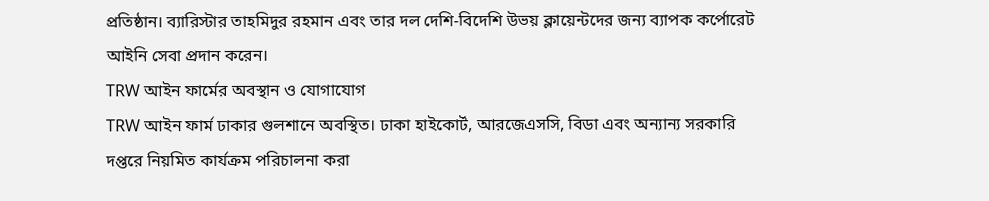প্রতিষ্ঠান। ব্যারিস্টার তাহমিদুর রহমান এবং তার দল দেশি-বিদেশি উভয় ক্লায়েন্টদের জন্য ব্যাপক কর্পোরেট আইনি সেবা প্রদান করেন।
TRW আইন ফার্মের অবস্থান ও যোগাযোগ
TRW আইন ফার্ম ঢাকার গুলশানে অবস্থিত। ঢাকা হাইকোর্ট, আরজেএসসি, বিডা এবং অন্যান্য সরকারি দপ্তরে নিয়মিত কার্যক্রম পরিচালনা করা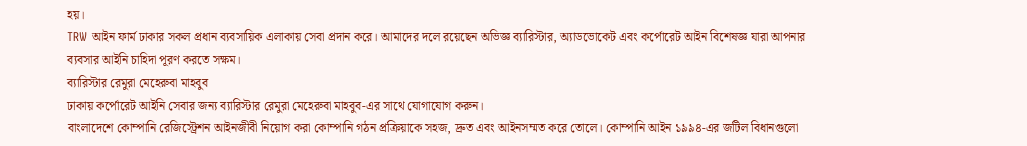হয়।
TRW আইন ফার্ম ঢাকার সকল প্রধান ব্যবসায়িক এলাকায় সেবা প্রদান করে। আমাদের দলে রয়েছেন অভিজ্ঞ ব্যারিস্টার, অ্যাডভোকেট এবং কর্পোরেট আইন বিশেষজ্ঞ যারা আপনার ব্যবসার আইনি চাহিদা পূরণ করতে সক্ষম।
ব্যারিস্টার রেমুরা মেহেরুবা মাহবুব
ঢাকায় কর্পোরেট আইনি সেবার জন্য ব্যারিস্টার রেমুরা মেহেরুবা মাহবুব-এর সাথে যোগাযোগ করুন।
বাংলাদেশে কোম্পানি রেজিস্ট্রেশন আইনজীবী নিয়োগ করা কোম্পানি গঠন প্রক্রিয়াকে সহজ, দ্রুত এবং আইনসম্মত করে তোলে। কোম্পানি আইন ১৯৯৪-এর জটিল বিধানগুলো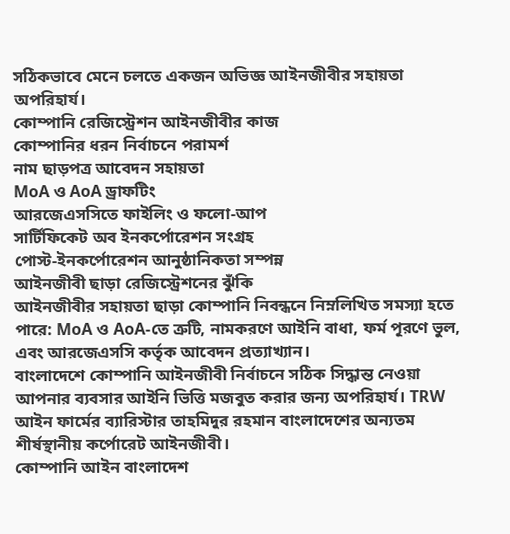সঠিকভাবে মেনে চলতে একজন অভিজ্ঞ আইনজীবীর সহায়তা অপরিহার্য।
কোম্পানি রেজিস্ট্রেশন আইনজীবীর কাজ
কোম্পানির ধরন নির্বাচনে পরামর্শ
নাম ছাড়পত্র আবেদন সহায়তা
MoA ও AoA ড্রাফটিং
আরজেএসসিতে ফাইলিং ও ফলো-আপ
সার্টিফিকেট অব ইনকর্পোরেশন সংগ্রহ
পোস্ট-ইনকর্পোরেশন আনুষ্ঠানিকতা সম্পন্ন
আইনজীবী ছাড়া রেজিস্ট্রেশনের ঝুঁকি
আইনজীবীর সহায়তা ছাড়া কোম্পানি নিবন্ধনে নিম্নলিখিত সমস্যা হতে পারে: MoA ও AoA-তে ত্রুটি, নামকরণে আইনি বাধা, ফর্ম পূরণে ভুল, এবং আরজেএসসি কর্তৃক আবেদন প্রত্যাখ্যান।
বাংলাদেশে কোম্পানি আইনজীবী নির্বাচনে সঠিক সিদ্ধান্ত নেওয়া আপনার ব্যবসার আইনি ভিত্তি মজবুত করার জন্য অপরিহার্য। TRW আইন ফার্মের ব্যারিস্টার তাহমিদুর রহমান বাংলাদেশের অন্যতম শীর্ষস্থানীয় কর্পোরেট আইনজীবী।
কোম্পানি আইন বাংলাদেশ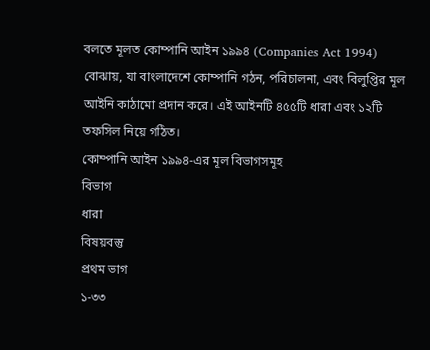বলতে মূলত কোম্পানি আইন ১৯৯৪ (Companies Act 1994) বোঝায়, যা বাংলাদেশে কোম্পানি গঠন, পরিচালনা, এবং বিলুপ্তির মূল আইনি কাঠামো প্রদান করে। এই আইনটি ৪৫৫টি ধারা এবং ১২টি তফসিল নিয়ে গঠিত।
কোম্পানি আইন ১৯৯৪-এর মূল বিভাগসমূহ
বিভাগ
ধারা
বিষয়বস্তু
প্রথম ভাগ
১-৩৩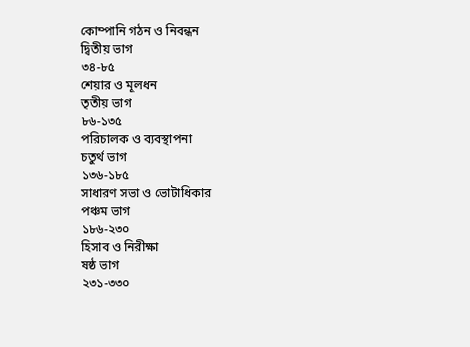কোম্পানি গঠন ও নিবন্ধন
দ্বিতীয় ভাগ
৩৪-৮৫
শেয়ার ও মূলধন
তৃতীয় ভাগ
৮৬-১৩৫
পরিচালক ও ব্যবস্থাপনা
চতুর্থ ভাগ
১৩৬-১৮৫
সাধারণ সভা ও ভোটাধিকার
পঞ্চম ভাগ
১৮৬-২৩০
হিসাব ও নিরীক্ষা
ষষ্ঠ ভাগ
২৩১-৩৩০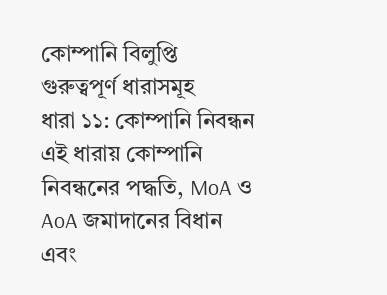কোম্পানি বিলুপ্তি
গুরুত্বপূর্ণ ধারাসমূহ
ধারা ১১: কোম্পানি নিবন্ধন
এই ধারায় কোম্পানি নিবন্ধনের পদ্ধতি, MoA ও AoA জমাদানের বিধান এবং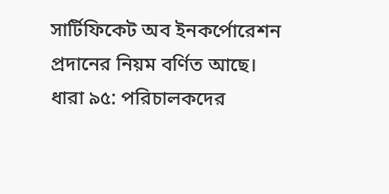সার্টিফিকেট অব ইনকর্পোরেশন প্রদানের নিয়ম বর্ণিত আছে।
ধারা ৯৫: পরিচালকদের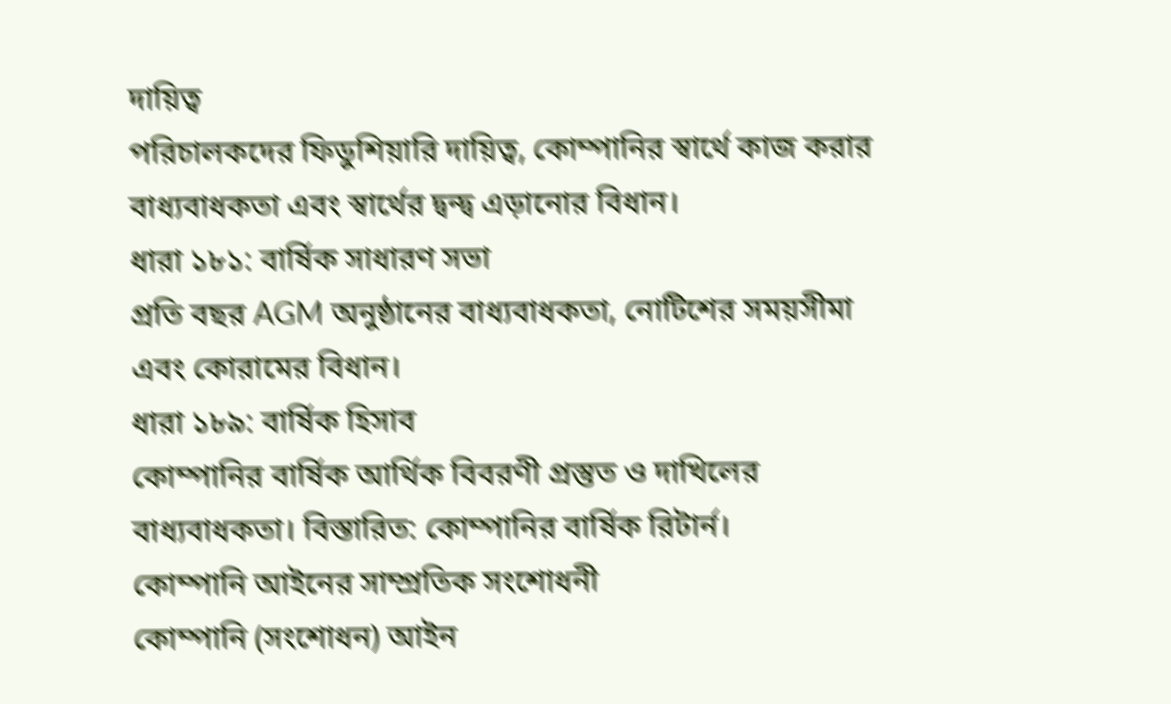দায়িত্ব
পরিচালকদের ফিডুশিয়ারি দায়িত্ব, কোম্পানির স্বার্থে কাজ করার বাধ্যবাধকতা এবং স্বার্থের দ্বন্দ্ব এড়ানোর বিধান।
ধারা ১৮১: বার্ষিক সাধারণ সভা
প্রতি বছর AGM অনুষ্ঠানের বাধ্যবাধকতা, নোটিশের সময়সীমা এবং কোরামের বিধান।
ধারা ১৮৯: বার্ষিক হিসাব
কোম্পানির বার্ষিক আর্থিক বিবরণী প্রস্তুত ও দাখিলের বাধ্যবাধকতা। বিস্তারিত: কোম্পানির বার্ষিক রিটার্ন।
কোম্পানি আইনের সাম্প্রতিক সংশোধনী
কোম্পানি (সংশোধন) আইন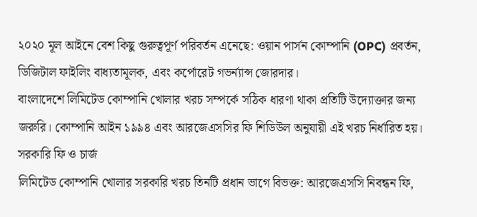২০২০ মূল আইনে বেশ কিছু গুরুত্বপূর্ণ পরিবর্তন এনেছে: ওয়ান পার্সন কোম্পানি (OPC) প্রবর্তন, ডিজিটাল ফাইলিং বাধ্যতামূলক, এবং কর্পোরেট গভর্ন্যান্স জোরদার।
বাংলাদেশে লিমিটেড কোম্পানি খোলার খরচ সম্পর্কে সঠিক ধারণা থাকা প্রতিটি উদ্যোক্তার জন্য জরুরি। কোম্পানি আইন ১৯৯৪ এবং আরজেএসসির ফি শিডিউল অনুযায়ী এই খরচ নির্ধারিত হয়।
সরকারি ফি ও চার্জ
লিমিটেড কোম্পানি খোলার সরকারি খরচ তিনটি প্রধান ভাগে বিভক্ত: আরজেএসসি নিবন্ধন ফি,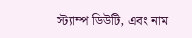স্ট্যাম্প ডিউটি, এবং নাম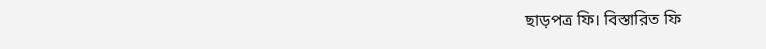ছাড়পত্র ফি। বিস্তারিত ফি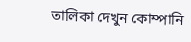তালিকা দেখুন কোম্পানি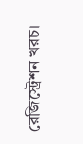রেজিস্ট্রেশন খরচ।